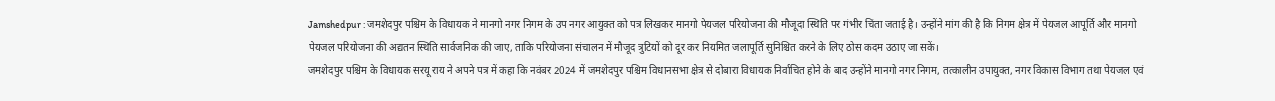Jamshedpur : जमशेदपुर पश्चिम के विधायक ने मानगो नगर निगम के उप नगर आयुक्त को पत्र लिखकर मानगो पेयजल परियोजना की मौजूदा स्थिति पर गंभीर चिंता जताई है। उन्होंने मांग की है कि निगम क्षेत्र में पेयजल आपूर्ति और मानगो पेयजल परियोजना की अद्यतन स्थिति सार्वजनिक की जाए, ताकि परियोजना संचालन में मौजूद त्रुटियों को दूर कर नियमित जलापूर्ति सुनिश्चित करने के लिए ठोस कदम उठाए जा सकें।
जमशेदपुर पश्चिम के विधायक सरयू राय ने अपने पत्र में कहा कि नवंबर 2024 में जमशेदपुर पश्चिम विधानसभा क्षेत्र से दोबारा विधायक निर्वाचित होने के बाद उन्होंने मानगो नगर निगम, तत्कालीन उपायुक्त, नगर विकास विभाग तथा पेयजल एवं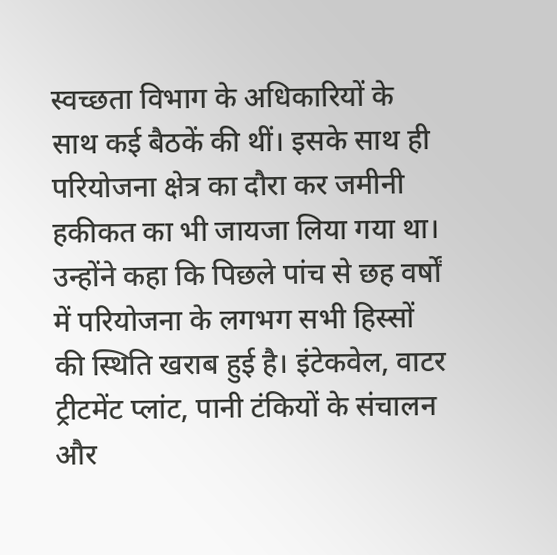स्वच्छता विभाग के अधिकारियों के साथ कई बैठकें की थीं। इसके साथ ही परियोजना क्षेत्र का दौरा कर जमीनी हकीकत का भी जायजा लिया गया था।
उन्होंने कहा कि पिछले पांच से छह वर्षों में परियोजना के लगभग सभी हिस्सों की स्थिति खराब हुई है। इंटेकवेल, वाटर ट्रीटमेंट प्लांट, पानी टंकियों के संचालन और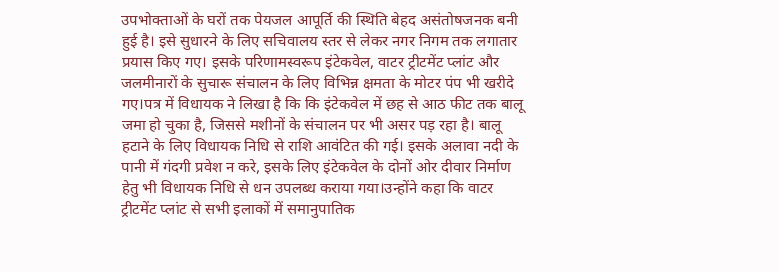उपभोक्ताओं के घरों तक पेयजल आपूर्ति की स्थिति बेहद असंतोषजनक बनी हुई है। इसे सुधारने के लिए सचिवालय स्तर से लेकर नगर निगम तक लगातार प्रयास किए गए। इसके परिणामस्वरूप इंटेकवेल, वाटर ट्रीटमेंट प्लांट और जलमीनारों के सुचारू संचालन के लिए विभिन्न क्षमता के मोटर पंप भी खरीदे गए।पत्र में विधायक ने लिखा है कि कि इंटेकवेल में छह से आठ फीट तक बालू जमा हो चुका है, जिससे मशीनों के संचालन पर भी असर पड़ रहा है। बालू हटाने के लिए विधायक निधि से राशि आवंटित की गई। इसके अलावा नदी के पानी में गंदगी प्रवेश न करे, इसके लिए इंटेकवेल के दोनों ओर दीवार निर्माण हेतु भी विधायक निधि से धन उपलब्ध कराया गया।उन्होंने कहा कि वाटर ट्रीटमेंट प्लांट से सभी इलाकों में समानुपातिक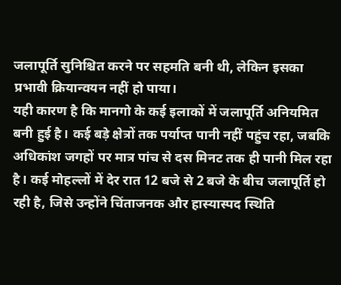जलापूर्ति सुनिश्चित करने पर सहमति बनी थी, लेकिन इसका प्रभावी क्रियान्वयन नहीं हो पाया।
यही कारण है कि मानगो के कई इलाकों में जलापूर्ति अनियमित बनी हुई है। कई बड़े क्षेत्रों तक पर्याप्त पानी नहीं पहुंच रहा, जबकि अधिकांश जगहों पर मात्र पांच से दस मिनट तक ही पानी मिल रहा है। कई मोहल्लों में देर रात 12 बजे से 2 बजे के बीच जलापूर्ति हो रही है, जिसे उन्होंने चिंताजनक और हास्यास्पद स्थिति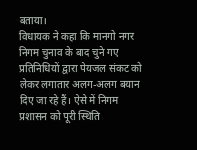बताया।
विधायक ने कहा कि मानगो नगर निगम चुनाव के बाद चुने गए प्रतिनिधियों द्वारा पेयजल संकट को लेकर लगातार अलग-अलग बयान दिए जा रहे हैं। ऐसे में निगम प्रशासन को पूरी स्थिति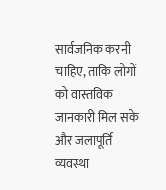सार्वजनिक करनी चाहिए, ताकि लोगों को वास्तविक जानकारी मिल सके और जलापूर्ति व्यवस्था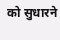को सुधारने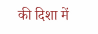की दिशा में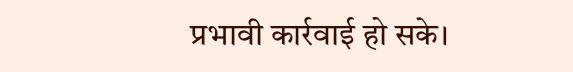प्रभावी कार्रवाई हो सके।